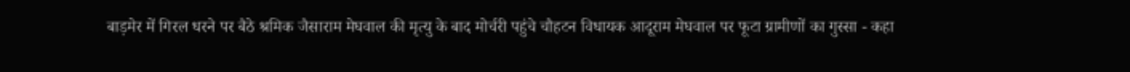बाड़मेर में गिरल धरने पर बैठे श्रमिक जैसाराम मेघवाल की मृत्यु के बाद मोर्चरी पहुंचे चौहटन विधायक आदूराम मेघवाल पर फूटा ग्रामीणों का गुस्सा - कहा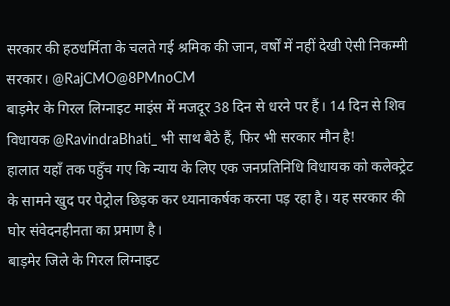सरकार की हठधर्मिता के चलते गई श्रमिक की जान, वर्षों में नहीं देखी ऐसी निकम्मी सरकार। @RajCMO@8PMnoCM
बाड़मेर के गिरल लिग्नाइट माइंस में मजदूर 38 दिन से धरने पर हैं। 14 दिन से शिव विधायक @RavindraBhati_ भी साथ बैठे हैं, फिर भी सरकार मौन है!
हालात यहाँ तक पहुँच गए कि न्याय के लिए एक जनप्रतिनिधि विधायक को कलेक्ट्रेट के सामने खुद पर पेट्रोल छिड़क कर ध्यानाकर्षक करना पड़ रहा है। यह सरकार की घोर संवेदनहीनता का प्रमाण है।
बाड़मेर जिले के गिरल लिग्नाइट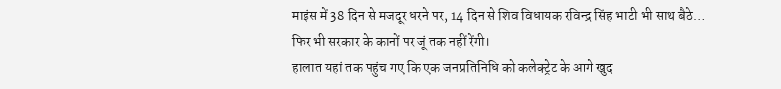माइंस में 38 दिन से मजदूर धरने पर, 14 दिन से शिव विधायक रविन्द्र सिंह भाटी भी साथ बैठे…
फिर भी सरकार के कानों पर जूं तक नहीं रेंगी।
हालात यहां तक पहुंच गए कि एक जनप्रतिनिधि को कलेक्ट्रेट के आगे खुद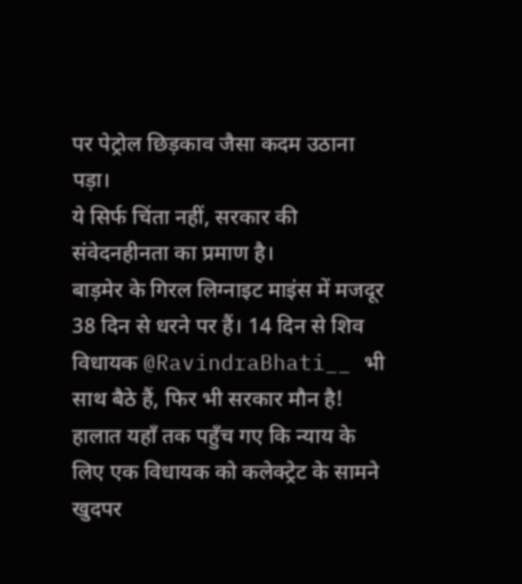पर पेट्रोल छिड़काव जैसा कदम उठाना पड़ा।
ये सिर्फ चिंता नहीं, सरकार की संवेदनहीनता का प्रमाण है।
बाड़मेर के गिरल लिग्नाइट माइंस में मजदूर 38 दिन से धरने पर हैं। 14 दिन से शिव विधायक @RavindraBhati__ भी साथ बैठे हैं, फिर भी सरकार मौन है!
हालात यहाँ तक पहुँच गए कि न्याय के लिए एक विधायक को कलेक्ट्रेट के सामने खुदपर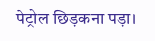पेट्रोल छिड़कना पड़ा।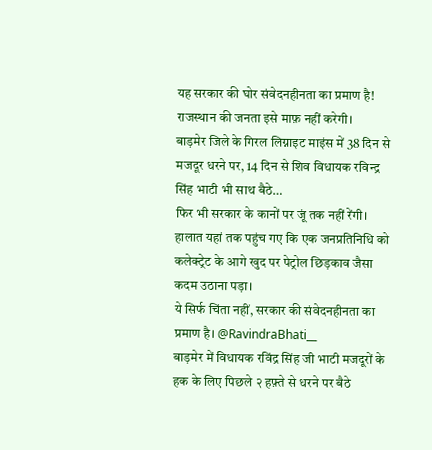यह सरकार की घोर संवेदनहीनता का प्रमाण है!
राजस्थान की जनता इसे माफ़ नहीं करेगी।
बाड़मेर जिले के गिरल लिग्नाइट माइंस में 38 दिन से मजदूर धरने पर, 14 दिन से शिव विधायक रविन्द्र सिंह भाटी भी साथ बैठे…
फिर भी सरकार के कानों पर जूं तक नहीं रेंगी।
हालात यहां तक पहुंच गए कि एक जनप्रतिनिधि को कलेक्ट्रेट के आगे खुद पर पेट्रोल छिड़काव जैसा कदम उठाना पड़ा।
ये सिर्फ चिंता नहीं, सरकार की संवेदनहीनता का प्रमाण है। @RavindraBhati__
बाड़मेर में विधायक रविंद्र सिंह जी भाटी मजदूरों के हक के लिए पिछले २ हफ़्ते से धरने पर बैठे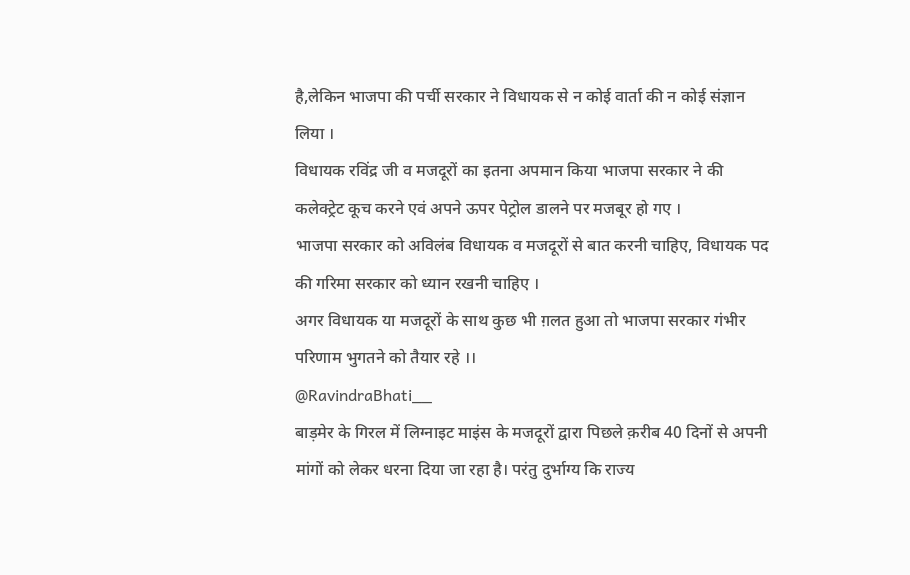है,लेकिन भाजपा की पर्ची सरकार ने विधायक से न कोई वार्ता की न कोई संज्ञान लिया ।
विधायक रविंद्र जी व मजदूरों का इतना अपमान किया भाजपा सरकार ने की कलेक्ट्रेट कूच करने एवं अपने ऊपर पेट्रोल डालने पर मजबूर हो गए ।
भाजपा सरकार को अविलंब विधायक व मजदूरों से बात करनी चाहिए, विधायक पद की गरिमा सरकार को ध्यान रखनी चाहिए ।
अगर विधायक या मजदूरों के साथ कुछ भी ग़लत हुआ तो भाजपा सरकार गंभीर परिणाम भुगतने को तैयार रहे ।।
@RavindraBhati__
बाड़मेर के गिरल में लिग्नाइट माइंस के मजदूरों द्वारा पिछले क़रीब 40 दिनों से अपनी मांगों को लेकर धरना दिया जा रहा है। परंतु दुर्भाग्य कि राज्य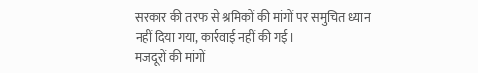सरकार की तरफ से श्रमिकों की मांगों पर समुचित ध्यान नहीं दिया गया, कार्रवाई नहीं की गई।
मजदूरों की मांगों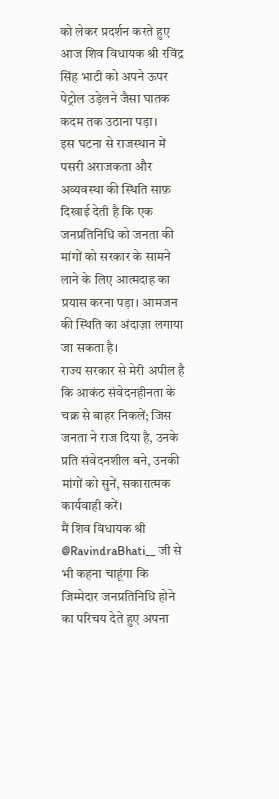को लेकर प्रदर्शन करते हुए आज शिव विधायक श्री रविंद्र सिंह भाटी को अपने ऊपर पेट्रोल उड़ेलने जैसा घातक कदम तक उठाना पड़ा।
इस घटना से राजस्थान में पसरी अराजकता और अव्यवस्था की स्थिति साफ़ दिखाई देती है कि एक जनप्रतिनिधि को जनता की मांगों को सरकार के सामने लाने के लिए आत्मदाह का प्रयास करना पड़ा। आमजन की स्थिति का अंदाज़ा लगाया जा सकता है।
राज्य सरकार से मेरी अपील है कि आकंठ संवेदनहीनता के चक्र से बाहर निकलें; जिस जनता ने राज दिया है, उनके प्रति संवेदनशील बने, उनकी मांगों को सुनें, सकारात्मक कार्यवाही करें।
मैं शिव विधायक श्री @RavindraBhati__ जी से भी कहना चाहूंगा कि जिम्मेदार जनप्रतिनिधि होने का परिचय देते हुए अपना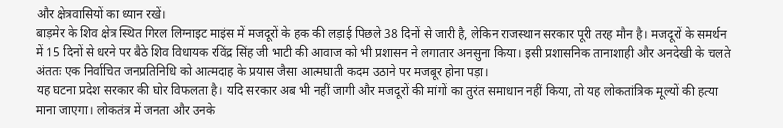और क्षेत्रवासियों का ध्यान रखें।
बाड़मेर के शिव क्षेत्र स्थित गिरल लिग्नाइट माइंस में मजदूरों के हक की लड़ाई पिछले 38 दिनों से जारी है, लेकिन राजस्थान सरकार पूरी तरह मौन है। मजदूरों के समर्थन में 15 दिनों से धरने पर बैठे शिव विधायक रविंद्र सिंह जी भाटी की आवाज को भी प्रशासन ने लगातार अनसुना किया। इसी प्रशासनिक तानाशाही और अनदेखी के चलते अंततः एक निर्वाचित जनप्रतिनिधि को आत्मदाह के प्रयास जैसा आत्मघाती कदम उठाने पर मजबूर होना पड़ा।
यह घटना प्रदेश सरकार की घोर विफलता है। यदि सरकार अब भी नहीं जागी और मजदूरों की मांगों का तुरंत समाधान नहीं किया, तो यह लोकतांत्रिक मूल्यों की हत्या माना जाएगा। लोकतंत्र में जनता और उनके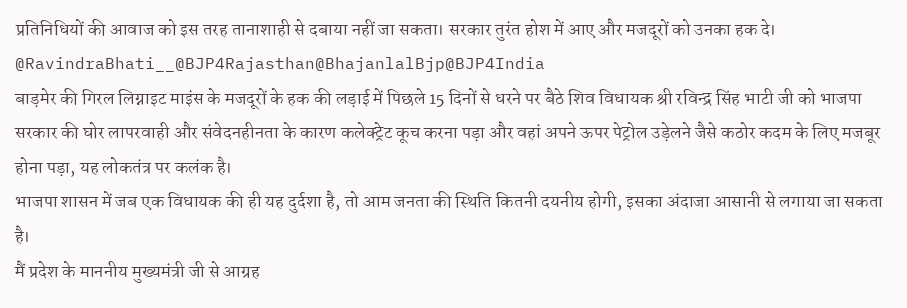प्रतिनिधियों की आवाज को इस तरह तानाशाही से दबाया नहीं जा सकता। सरकार तुरंत होश में आए और मजदूरों को उनका हक दे।
@RavindraBhati__@BJP4Rajasthan@BhajanlalBjp@BJP4India
बाड़मेर की गिरल लिग्नाइट माइंस के मजदूरों के हक की लड़ाई में पिछले 15 दिनों से धरने पर बैठे शिव विधायक श्री रविन्द्र सिंह भाटी जी को भाजपा सरकार की घोर लापरवाही और संवेदनहीनता के कारण कलेक्ट्रेट कूच करना पड़ा और वहां अपने ऊपर पेट्रोल उड़ेलने जैसे कठोर कदम के लिए मजबूर होना पड़ा, यह लोकतंत्र पर कलंक है।
भाजपा शासन में जब एक विधायक की ही यह दुर्दशा है, तो आम जनता की स्थिति कितनी दयनीय होगी, इसका अंदाजा आसानी से लगाया जा सकता है।
मैं प्रदेश के माननीय मुख्यमंत्री जी से आग्रह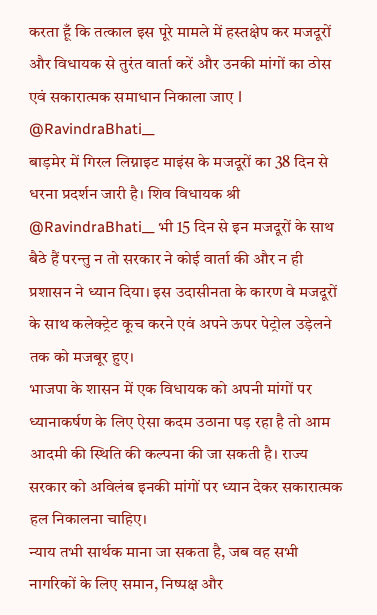करता हूँ कि तत्काल इस पूरे मामले में हस्तक्षेप कर मजदूरों और विधायक से तुरंत वार्ता करें और उनकी मांगों का ठोस एवं सकारात्मक समाधान निकाला जाए l
@RavindraBhati__
बाड़मेर में गिरल लिग्नाइट माइंस के मजदूरों का 38 दिन से धरना प्रदर्शन जारी है। शिव विधायक श्री @RavindraBhati__ भी 15 दिन से इन मजदूरों के साथ बैठे हैं परन्तु न तो सरकार ने कोई वार्ता की और न ही प्रशासन ने ध्यान दिया। इस उदासीनता के कारण वे मजदूरों के साथ कलेक्ट्रेट कूच करने एवं अपने ऊपर पेट्रोल उड़ेलने तक को मजबूर हुए।
भाजपा के शासन में एक विधायक को अपनी मांगों पर ध्यानाकर्षण के लिए ऐसा कदम उठाना पड़ रहा है तो आम आदमी की स्थिति की कल्पना की जा सकती है। राज्य सरकार को अविलंब इनकी मांगों पर ध्यान देकर सकारात्मक हल निकालना चाहिए।
न्याय तभी सार्थक माना जा सकता है, जब वह सभी नागरिकों के लिए समान, निष्पक्ष और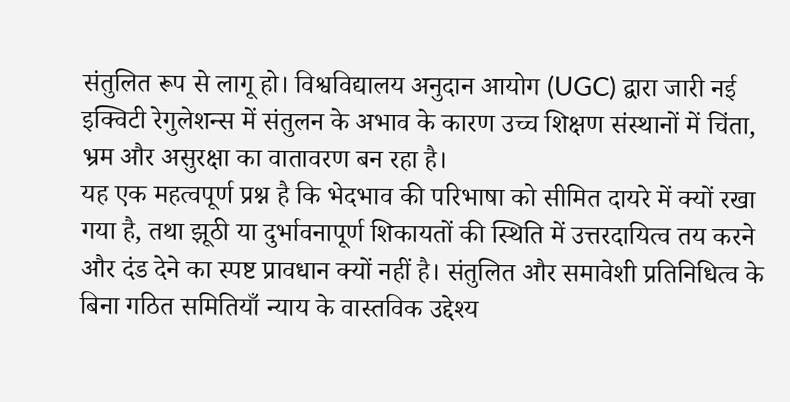संतुलित रूप से लागू हो। विश्वविद्यालय अनुदान आयोग (UGC) द्वारा जारी नई इक्विटी रेगुलेशन्स में संतुलन के अभाव के कारण उच्च शिक्षण संस्थानों में चिंता, भ्रम और असुरक्षा का वातावरण बन रहा है।
यह एक महत्वपूर्ण प्रश्न है कि भेदभाव की परिभाषा को सीमित दायरे में क्यों रखा गया है, तथा झूठी या दुर्भावनापूर्ण शिकायतों की स्थिति में उत्तरदायित्व तय करने और दंड देने का स्पष्ट प्रावधान क्यों नहीं है। संतुलित और समावेशी प्रतिनिधित्व के बिना गठित समितियाँ न्याय के वास्तविक उद्देश्य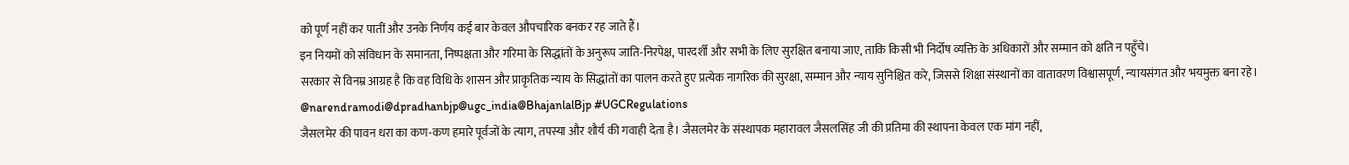को पूर्ण नहीं कर पातीं और उनके निर्णय कई बार केवल औपचारिक बनकर रह जाते हैं।
इन नियमों को संविधान के समानता, निष्पक्षता और गरिमा के सिद्धांतों के अनुरूप जाति-निरपेक्ष, पारदर्शी और सभी के लिए सुरक्षित बनाया जाए, ताकि किसी भी निर्दोष व्यक्ति के अधिकारों और सम्मान को क्षति न पहुँचे।
सरकार से विनम्र आग्रह है कि वह विधि के शासन और प्राकृतिक न्याय के सिद्धांतों का पालन करते हुए प्रत्येक नागरिक की सुरक्षा, सम्मान और न्याय सुनिश्चित करे, जिससे शिक्षा संस्थानों का वातावरण विश्वासपूर्ण, न्यायसंगत और भयमुक्त बना रहे।
@narendramodi@dpradhanbjp@ugc_india@BhajanlalBjp #UGCRegulations
जैसलमेर की पावन धरा का कण-कण हमारे पूर्वजों के त्याग, तपस्या और शौर्य की गवाही देता है। जैसलमेर के संस्थापक महारावल जैसलसिंह जी की प्रतिमा की स्थापना केवल एक मांग नहीं,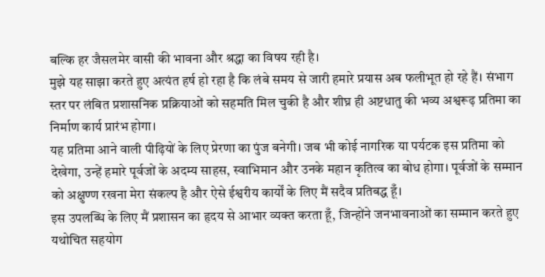बल्कि हर जैसलमेर वासी की भावना और श्रद्धा का विषय रही है।
मुझे यह साझा करते हुए अत्यंत हर्ष हो रहा है कि लंबे समय से जारी हमारे प्रयास अब फलीभूत हो रहे हैं। संभाग स्तर पर लंबित प्रशासनिक प्रक्रियाओं को सहमति मिल चुकी है और शीघ्र ही अष्टधातु की भव्य अश्वरूढ़ प्रतिमा का निर्माण कार्य प्रारंभ होगा।
यह प्रतिमा आने वाली पीढ़ियों के लिए प्रेरणा का पुंज बनेगी। जब भी कोई नागरिक या पर्यटक इस प्रतिमा को देखेगा, उन्हें हमारे पूर्वजों के अदम्य साहस, स्वाभिमान और उनके महान कृतित्व का बोध होगा। पूर्वजों के सम्मान को अक्षुण्ण रखना मेरा संकल्प है और ऐसे ईश्वरीय कार्यों के लिए मैं सदैव प्रतिबद्ध हूँ।
इस उपलब्धि के लिए मैं प्रशासन का हृदय से आभार व्यक्त करता हूँ, जिन्होंने जनभावनाओं का सम्मान करते हुए यथोचित सहयोग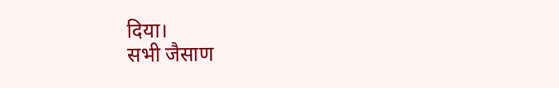दिया।
सभी जैसाण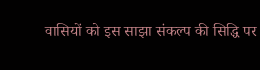वासियों को इस साझा संकल्प की सिद्धि पर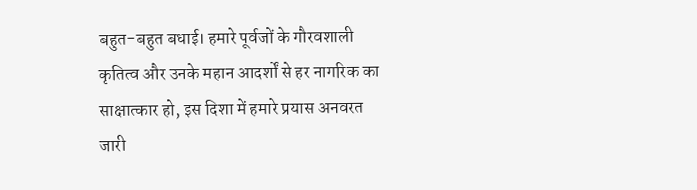बहुत-बहुत बधाई। हमारे पूर्वजों के गौरवशाली कृतित्व और उनके महान आदर्शों से हर नागरिक का साक्षात्कार हो, इस दिशा में हमारे प्रयास अनवरत जारी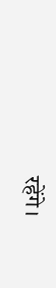रहेंगे।